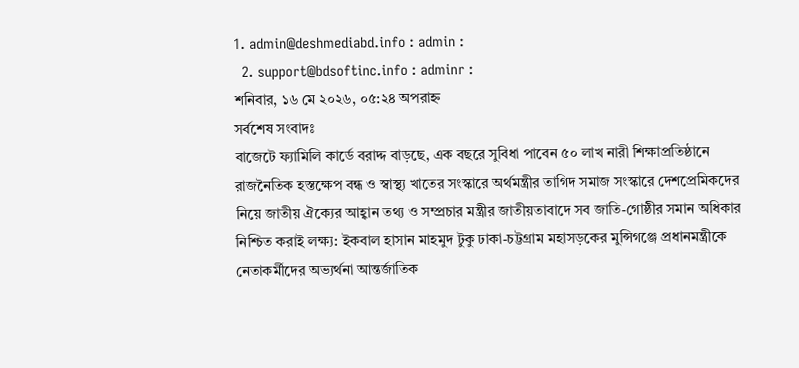1. admin@deshmediabd.info : admin :
  2. support@bdsoftinc.info : adminr :
শনিবার, ১৬ মে ২০২৬, ০৫:২৪ অপরাহ্ন
সর্বশেষ সংবাদঃ
বাজেটে ফ্যামিলি কার্ডে বরাদ্দ বাড়ছে, এক বছরে সুবিধা পাবেন ৫০ লাখ নারী শিক্ষাপ্রতিষ্ঠানে রাজনৈতিক হস্তক্ষেপ বন্ধ ও স্বাস্থ্য খাতের সংস্কারে অর্থমন্ত্রীর তাগিদ সমাজ সংস্কারে দেশপ্রেমিকদের নিয়ে জাতীয় ঐক্যের আহ্বান তথ্য ও সম্প্রচার মন্ত্রীর জাতীয়তাবাদে সব জাতি-গোষ্ঠীর সমান অধিকার নিশ্চিত করাই লক্ষ্য: ইকবাল হাসান মাহমুদ টুকু ঢাকা-চট্টগ্রাম মহাসড়কের মুন্সিগঞ্জে প্রধানমন্ত্রীকে নেতাকর্মীদের অভ্যর্থনা আন্তর্জাতিক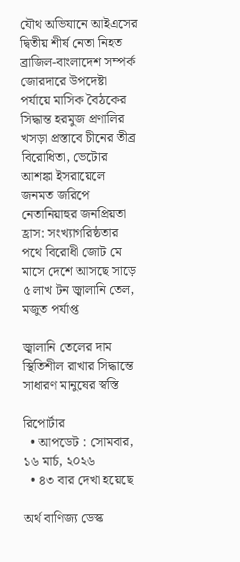যৌথ অভিযানে আইএসের দ্বিতীয় শীর্ষ নেতা নিহত ব্রাজিল-বাংলাদেশ সম্পর্ক জোরদারে উপদেষ্টা পর্যায়ে মাসিক বৈঠকের সিদ্ধান্ত হরমুজ প্রণালির খসড়া প্রস্তাবে চীনের তীব্র বিরোধিতা, ভেটোর আশঙ্কা ইসরায়েলে জনমত জরিপে নেতানিয়াহুর জনপ্রিয়তা হ্রাস: সংখ্যাগরিষ্ঠতার পথে বিরোধী জোট মে মাসে দেশে আসছে সাড়ে ৫ লাখ টন জ্বালানি তেল, মজুত পর্যাপ্ত

জ্বালানি তেলের দাম স্থিতিশীল রাখার সিদ্ধান্তে সাধারণ মানুষের স্বস্তি

রিপোর্টার
  • আপডেট : সোমবার, ১৬ মার্চ, ২০২৬
  • ৪৩ বার দেখা হয়েছে

অর্থ বাণিজ্য ডেস্ক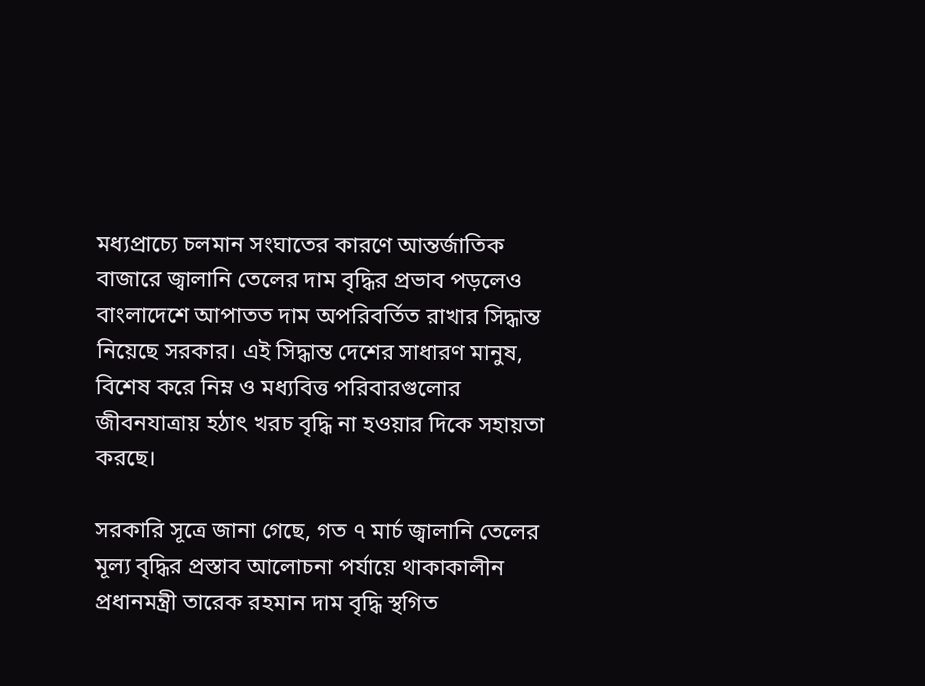মধ্যপ্রাচ্যে চলমান সংঘাতের কারণে আন্তর্জাতিক বাজারে জ্বালানি তেলের দাম বৃদ্ধির প্রভাব পড়লেও বাংলাদেশে আপাতত দাম অপরিবর্তিত রাখার সিদ্ধান্ত নিয়েছে সরকার। এই সিদ্ধান্ত দেশের সাধারণ মানুষ, বিশেষ করে নিম্ন ও মধ্যবিত্ত পরিবারগুলোর জীবনযাত্রায় হঠাৎ খরচ বৃদ্ধি না হওয়ার দিকে সহায়তা করছে।

সরকারি সূত্রে জানা গেছে, গত ৭ মার্চ জ্বালানি তেলের মূল্য বৃদ্ধির প্রস্তাব আলোচনা পর্যায়ে থাকাকালীন প্রধানমন্ত্রী তারেক রহমান দাম বৃদ্ধি স্থগিত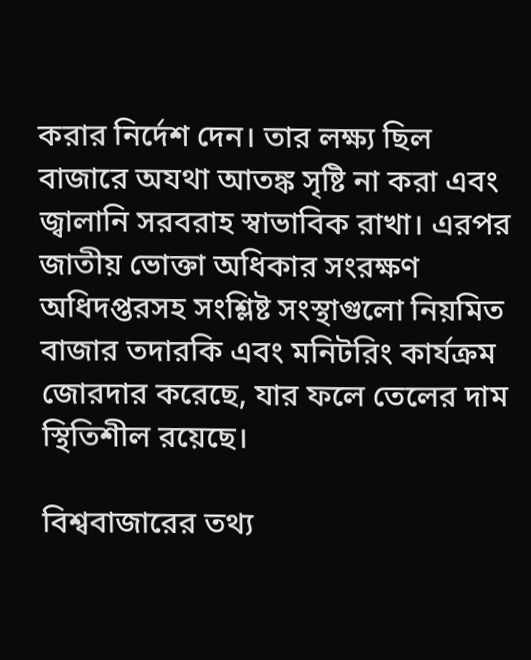করার নির্দেশ দেন। তার লক্ষ্য ছিল বাজারে অযথা আতঙ্ক সৃষ্টি না করা এবং জ্বালানি সরবরাহ স্বাভাবিক রাখা। এরপর জাতীয় ভোক্তা অধিকার সংরক্ষণ অধিদপ্তরসহ সংশ্লিষ্ট সংস্থাগুলো নিয়মিত বাজার তদারকি এবং মনিটরিং কার্যক্রম জোরদার করেছে, যার ফলে তেলের দাম স্থিতিশীল রয়েছে।

বিশ্ববাজারের তথ্য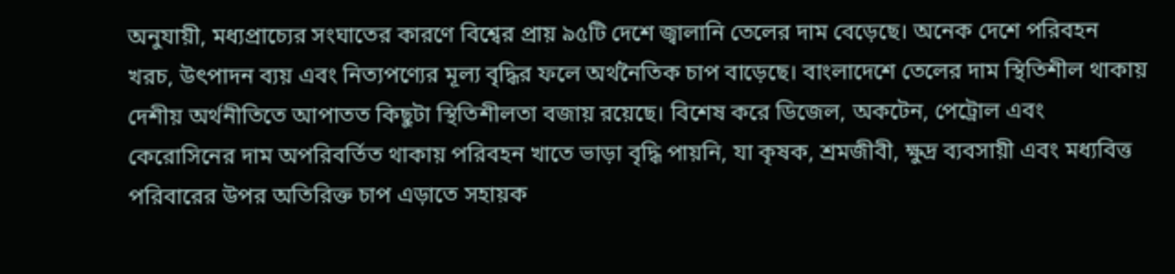অনুযায়ী, মধ্যপ্রাচ্যের সংঘাতের কারণে বিশ্বের প্রায় ৯৫টি দেশে জ্বালানি তেলের দাম বেড়েছে। অনেক দেশে পরিবহন খরচ, উৎপাদন ব্যয় এবং নিত্যপণ্যের মূল্য বৃদ্ধির ফলে অর্থনৈতিক চাপ বাড়েছে। বাংলাদেশে তেলের দাম স্থিতিশীল থাকায় দেশীয় অর্থনীতিতে আপাতত কিছুটা স্থিতিশীলতা বজায় রয়েছে। বিশেষ করে ডিজেল, অকটেন, পেট্রোল এবং কেরোসিনের দাম অপরিবর্তিত থাকায় পরিবহন খাতে ভাড়া বৃদ্ধি পায়নি, যা কৃষক, শ্রমজীবী, ক্ষুদ্র ব্যবসায়ী এবং মধ্যবিত্ত পরিবারের উপর অতিরিক্ত চাপ এড়াতে সহায়ক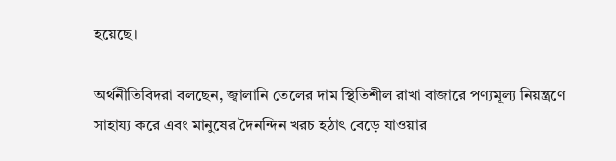হয়েছে।

অর্থনীতিবিদরা বলছেন, জ্বালানি তেলের দাম স্থিতিশীল রাখা বাজারে পণ্যমূল্য নিয়ন্ত্রণে সাহায্য করে এবং মানুষের দৈনন্দিন খরচ হঠাৎ বেড়ে যাওয়ার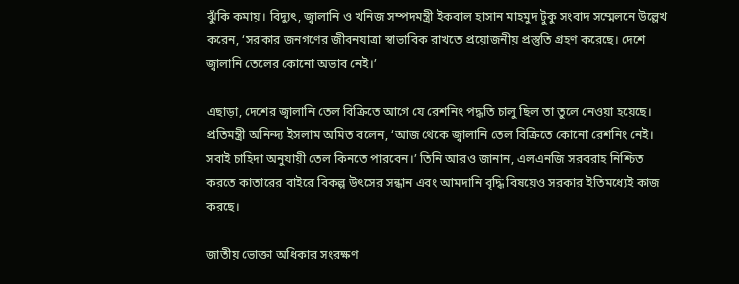ঝুঁকি কমায়। বিদ্যুৎ, জ্বালানি ও খনিজ সম্পদমন্ত্রী ইকবাল হাসান মাহমুদ টুকু সংবাদ সম্মেলনে উল্লেখ করেন, ‘সরকার জনগণের জীবনযাত্রা স্বাভাবিক রাখতে প্রয়োজনীয় প্রস্তুতি গ্রহণ করেছে। দেশে জ্বালানি তেলের কোনো অভাব নেই।’

এছাড়া, দেশের জ্বালানি তেল বিক্রিতে আগে যে রেশনিং পদ্ধতি চালু ছিল তা তুলে নেওয়া হয়েছে। প্রতিমন্ত্রী অনিন্দ্য ইসলাম অমিত বলেন, ‘আজ থেকে জ্বালানি তেল বিক্রিতে কোনো রেশনিং নেই। সবাই চাহিদা অনুযায়ী তেল কিনতে পারবেন।’ তিনি আরও জানান, এলএনজি সরবরাহ নিশ্চিত করতে কাতারের বাইরে বিকল্প উৎসের সন্ধান এবং আমদানি বৃদ্ধি বিষয়েও সরকার ইতিমধ্যেই কাজ করছে।

জাতীয় ভোক্তা অধিকার সংরক্ষণ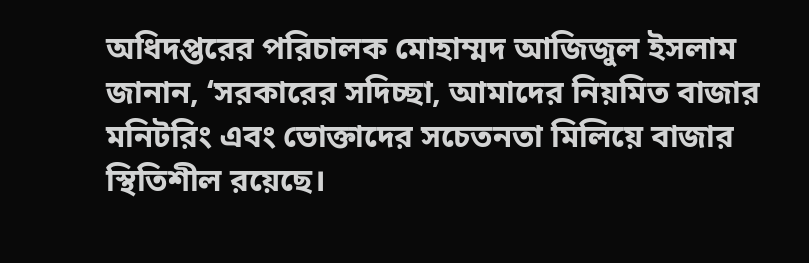অধিদপ্তরের পরিচালক মোহাম্মদ আজিজুল ইসলাম জানান, ‘সরকারের সদিচ্ছা, আমাদের নিয়মিত বাজার মনিটরিং এবং ভোক্তাদের সচেতনতা মিলিয়ে বাজার স্থিতিশীল রয়েছে।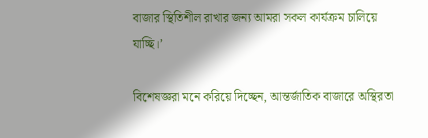বাজার স্থিতিশীল রাখার জন্য আমরা সকল কার্যক্রম চালিয়ে যাচ্ছি।’

বিশেষজ্ঞরা মনে করিয়ে দিচ্ছেন, আন্তর্জাতিক বাজারে অস্থিরতা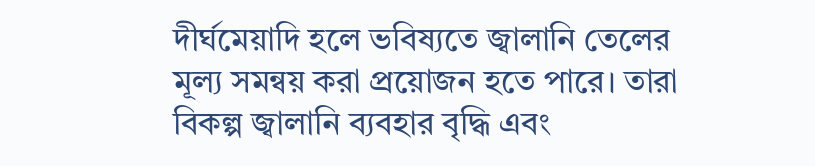দীর্ঘমেয়াদি হলে ভবিষ্যতে জ্বালানি তেলের মূল্য সমন্বয় করা প্রয়োজন হতে পারে। তারা বিকল্প জ্বালানি ব্যবহার বৃদ্ধি এবং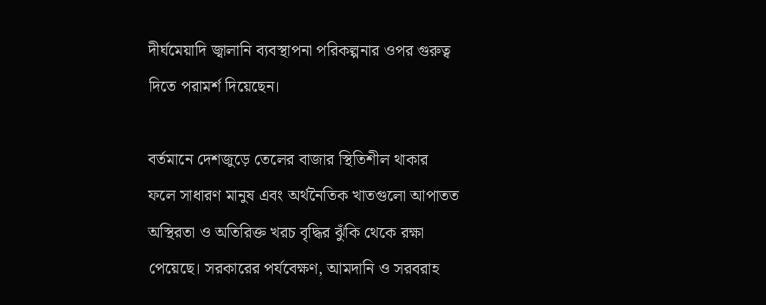দীর্ঘমেয়াদি জ্বালানি ব্যবস্থাপনা পরিকল্পনার ওপর গুরুত্ব দিতে পরামর্শ দিয়েছেন।

বর্তমানে দেশজুড়ে তেলের বাজার স্থিতিশীল থাকার ফলে সাধারণ মানুষ এবং অর্থনৈতিক খাতগুলো আপাতত অস্থিরতা ও অতিরিক্ত খরচ বৃদ্ধির ঝুঁকি থেকে রক্ষা পেয়েছে। সরকারের পর্যবেক্ষণ, আমদানি ও সরবরাহ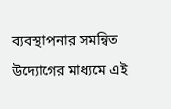ব্যবস্থাপনার সমন্বিত উদ্যোগের মাধ্যমে এই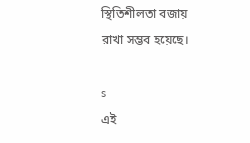স্থিতিশীলতা বজায় রাখা সম্ভব হয়েছে।

s
এই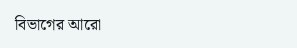বিভাগের আরো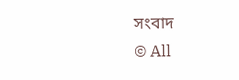সংবাদ
© All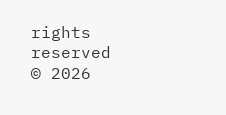rights reserved © 2026